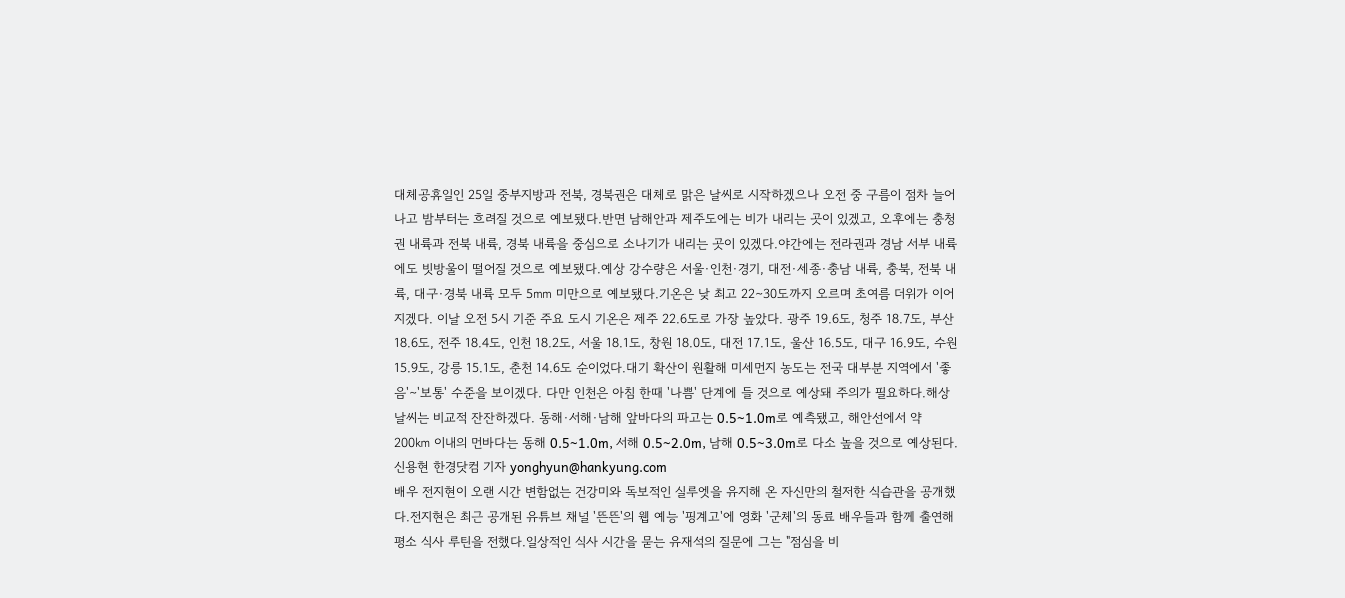대체공휴일인 25일 중부지방과 전북, 경북권은 대체로 맑은 날씨로 시작하겠으나 오전 중 구름이 점차 늘어나고 밤부터는 흐려질 것으로 예보됐다.반면 남해안과 제주도에는 비가 내리는 곳이 있겠고, 오후에는 충청권 내륙과 전북 내륙, 경북 내륙을 중심으로 소나기가 내리는 곳이 있겠다.야간에는 전라권과 경남 서부 내륙에도 빗방울이 떨어질 것으로 예보됐다.예상 강수량은 서울·인천·경기, 대전·세종·충남 내륙, 충북, 전북 내륙, 대구·경북 내륙 모두 5㎜ 미만으로 예보됐다.기온은 낮 최고 22∼30도까지 오르며 초여름 더위가 이어지겠다. 이날 오전 5시 기준 주요 도시 기온은 제주 22.6도로 가장 높았다. 광주 19.6도, 청주 18.7도, 부산 18.6도, 전주 18.4도, 인천 18.2도, 서울 18.1도, 창원 18.0도, 대전 17.1도, 울산 16.5도, 대구 16.9도, 수원 15.9도, 강릉 15.1도, 춘천 14.6도 순이었다.대기 확산이 원활해 미세먼지 농도는 전국 대부분 지역에서 '좋음'∼'보통' 수준을 보이겠다. 다만 인천은 아침 한때 '나쁨' 단계에 들 것으로 예상돼 주의가 필요하다.해상 날씨는 비교적 잔잔하겠다. 동해·서해·남해 앞바다의 파고는 0.5∼1.0m로 예측됐고, 해안선에서 약 200㎞ 이내의 먼바다는 동해 0.5∼1.0m, 서해 0.5∼2.0m, 남해 0.5∼3.0m로 다소 높을 것으로 예상된다.신용현 한경닷컴 기자 yonghyun@hankyung.com
배우 전지현이 오랜 시간 변함없는 건강미와 독보적인 실루엣을 유지해 온 자신만의 철저한 식습관을 공개했다.전지현은 최근 공개된 유튜브 채널 '뜬뜬'의 웹 예능 '핑계고'에 영화 '군체'의 동료 배우들과 함께 출연해 평소 식사 루틴을 전했다.일상적인 식사 시간을 묻는 유재석의 질문에 그는 "점심을 비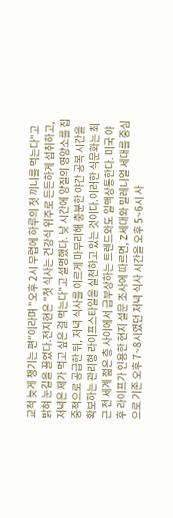교적 늦게 챙기는 편"이라며 "오후 2시 무렵에 하루의 첫 끼니를 먹는다"고 밝혀 눈길을 끌었다.전지현은 "첫 식사는 건강식 위주로 든든하게 섭취하고, 저녁은 제가 먹고 싶은 걸 먹는다"고 설명했다. 낮 시간에 양질의 영양소를 집중적으로 공급한 뒤, 저녁 식사를 이르게 마무리해 충분한 야간 공복 시간을 확보하는 관리형 라이프스타일을 실천하고 있는 것이다.이러한 식문화는 최근 전 세계 젊은 층 사이에서 급부상하는 트렌드와도 일맥상통한다. 미국 야후 라이프가 인용한 현지 설문 조사에 따르면, Z세대와 밀레니얼 세대를 중심으로 기존 오후 7~8시였던 저녁 식사 시간을 오후 5~6시 사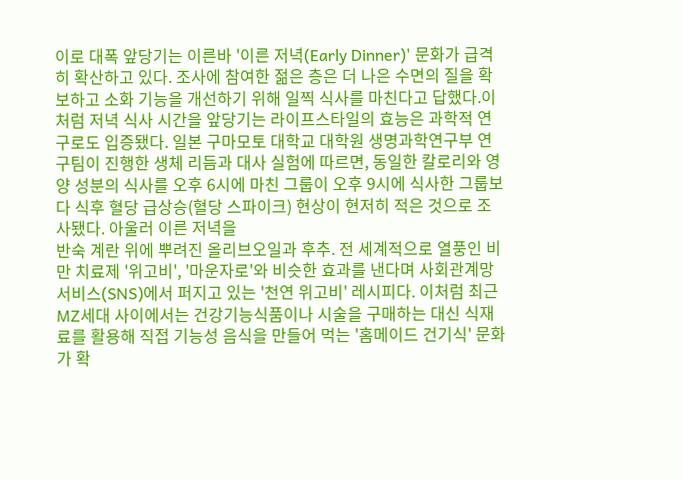이로 대폭 앞당기는 이른바 '이른 저녁(Early Dinner)' 문화가 급격히 확산하고 있다. 조사에 참여한 젊은 층은 더 나은 수면의 질을 확보하고 소화 기능을 개선하기 위해 일찍 식사를 마친다고 답했다.이처럼 저녁 식사 시간을 앞당기는 라이프스타일의 효능은 과학적 연구로도 입증됐다. 일본 구마모토 대학교 대학원 생명과학연구부 연구팀이 진행한 생체 리듬과 대사 실험에 따르면, 동일한 칼로리와 영양 성분의 식사를 오후 6시에 마친 그룹이 오후 9시에 식사한 그룹보다 식후 혈당 급상승(혈당 스파이크) 현상이 현저히 적은 것으로 조사됐다. 아울러 이른 저녁을
반숙 계란 위에 뿌려진 올리브오일과 후추. 전 세계적으로 열풍인 비만 치료제 '위고비', '마운자로'와 비슷한 효과를 낸다며 사회관계망서비스(SNS)에서 퍼지고 있는 '천연 위고비' 레시피다. 이처럼 최근 MZ세대 사이에서는 건강기능식품이나 시술을 구매하는 대신 식재료를 활용해 직접 기능성 음식을 만들어 먹는 '홈메이드 건기식' 문화가 확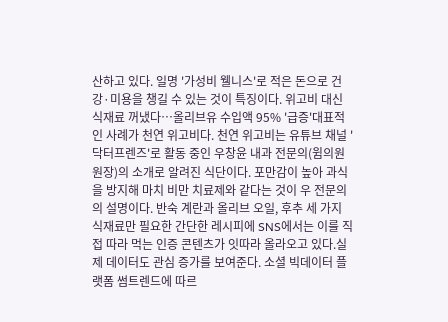산하고 있다. 일명 '가성비 웰니스'로 적은 돈으로 건강·미용을 챙길 수 있는 것이 특징이다. 위고비 대신 식재료 꺼냈다…올리브유 수입액 95% '급증'대표적인 사례가 천연 위고비다. 천연 위고비는 유튜브 채널 '닥터프렌즈'로 활동 중인 우창윤 내과 전문의(윔의원 원장)의 소개로 알려진 식단이다. 포만감이 높아 과식을 방지해 마치 비만 치료제와 같다는 것이 우 전문의의 설명이다. 반숙 계란과 올리브 오일, 후추 세 가지 식재료만 필요한 간단한 레시피에 SNS에서는 이를 직접 따라 먹는 인증 콘텐츠가 잇따라 올라오고 있다.실제 데이터도 관심 증가를 보여준다. 소셜 빅데이터 플랫폼 썸트렌드에 따르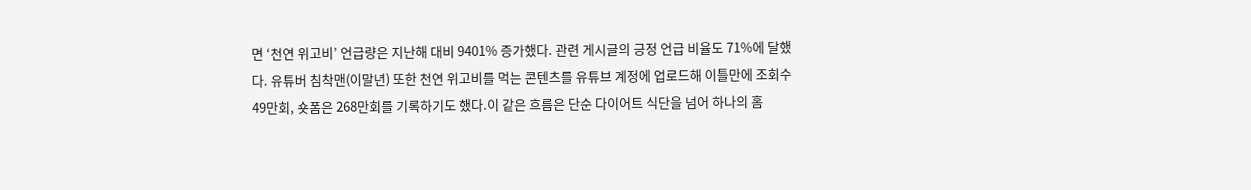면 ‘천연 위고비’ 언급량은 지난해 대비 9401% 증가했다. 관련 게시글의 긍정 언급 비율도 71%에 달했다. 유튜버 침착맨(이말년) 또한 천연 위고비를 먹는 콘텐츠를 유튜브 계정에 업로드해 이틀만에 조회수 49만회, 숏폼은 268만회를 기록하기도 했다.이 같은 흐름은 단순 다이어트 식단을 넘어 하나의 홈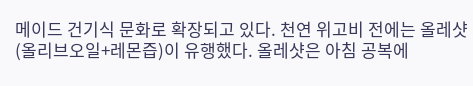메이드 건기식 문화로 확장되고 있다. 천연 위고비 전에는 올레샷(올리브오일+레몬즙)이 유행했다. 올레샷은 아침 공복에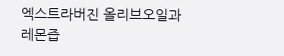엑스트라버진 올리브오일과 레몬즙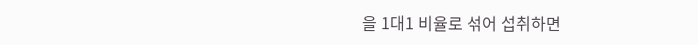을 1대1 비율로 섞어 섭취하면